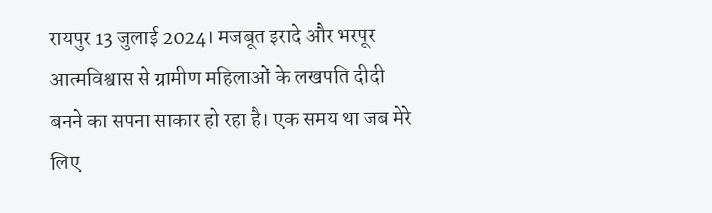रायपुर 13 जुलाई 2024। मजबूत इरादे और भरपूर आत्मविश्वास से ग्रामीण महिलाओं के लखपति दीदी बनने का सपना साकार हो रहा है। एक समय था जब मेरे लिए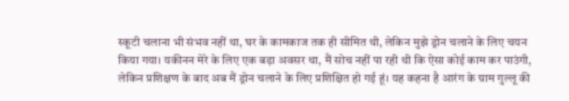स्कूटी चलाना भी संभव नहीं था, घर के कामकाज तक ही सीमित थी, लेकिन मुझे ड्रोन चलाने के लिए चयन किया गया। यकीनन मेरे के लिए एक बड़ा अवसर था, मैं सोच नहीं पा रही थी कि ऐसा कोई काम कर पाउंगी, लेकिन प्रशिक्षण के बाद अब मैं ड्रोन चलाने के लिए प्रशिक्षित हो गई हूं। यह कहना है आरंग के ग्राम गुल्लू की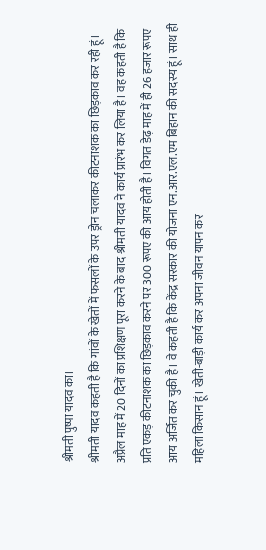श्रीमती पुष्पा यादव का।
श्रीमती यादव कहती है कि गांवों के खेतों में फसलों के उपर ड्रोन चलाकर कीटनाशक का छिड़काव कर रही हूं। अप्रैल माह में 20 दिनों का प्रशिक्षण पूरा करने के बाद श्रीमती यादव ने कार्य प्रारंभ कर लिया है। वह कहती है कि प्रति एकड़ कीटनाशक का छिड़काव करने पर 300 रूपए की आय होती है। विगत डेढ़ माह में ही 26 हजार रूपए आय अर्जित कर चुकी है। वे कहती है कि केंद्र सरकार की योजना एन.आर.एल.एम बिहान की सदस्य हूं। साथ ही महिला किसान हूं। खेती-बाड़ी कार्य कर अपना जीवन यापन कर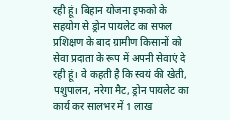रही हूं। बिहान योजना इफको के सहयोग से ड्रोन पायलेट का सफल प्रशिक्षण के बाद ग्रामीण किसानों को सेवा प्रदाता के रूप में अपनी सेवाएं दे रही हूं। वे कहती है कि स्वयं की खेती, पशुपालन, नरेगा मैट, ड्रोन पायलेट का कार्य कर सालभर में 1 लाख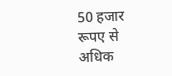50 हजार रूपए से अधिक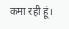कमा रही हूं।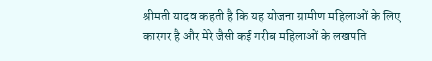श्रीमती यादव कहती है कि यह योजना ग्रामीण महिलाओं के लिए कारगर है और मेरे जैसी कई गरीब महिलाओं के लखपति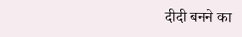दीदी बनने का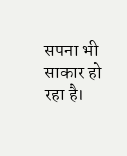सपना भी साकार हो रहा है।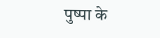पुष्पा के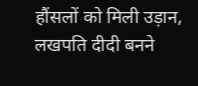हौंसलों को मिली उड़ान, लखपति दीदी बनने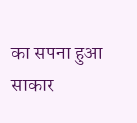का सपना हुआ साकार